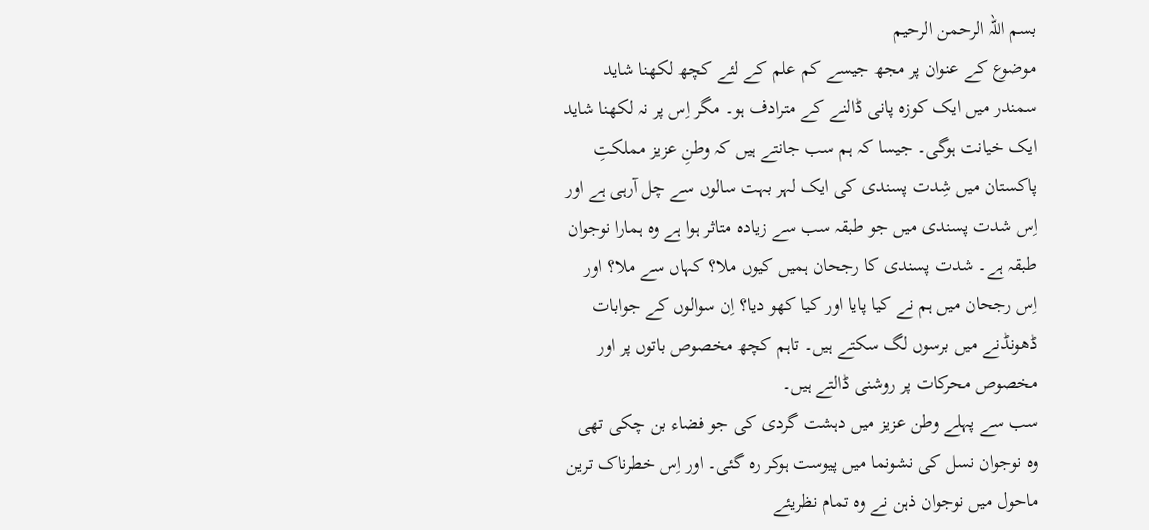بسم اللہ الرحمن الرحیم
موضوع کے عنوان پر مجھ جیسے کم علم کے لئے کچھ لکھنا شاید سمندر میں ایک کوزہ پانی ڈالنے کے مترادف ہو۔ مگر اِس پر نہ لکھنا شاید ایک خیانت ہوگی۔ جیسا کہ ہم سب جانتے ہیں کہ وطنِ عزیز مملکتِ پاکستان میں شِدت پسندی کی ایک لہر بہت سالوں سے چل آرہی ہے اور اِس شدت پسندی میں جو طبقہ سب سے زیادہ متاثر ہوا ہے وہ ہمارا نوجوان طبقہ ہے۔ شدت پسندی کا رجحان ہمیں کیوں ملا؟ کہاں سے ملا؟ اور اِس رجحان میں ہم نے کیا پایا اور کیا کھو دیا؟ اِن سوالوں کے جوابات ڈھونڈنے میں برسوں لگ سکتے ہیں۔ تاہم کچھ مخصوص باتوں پر اور مخصوص محرکات پر روشنی ڈالتے ہیں۔
سب سے پہلے وطن عزیز میں دہشت گردی کی جو فضاء بن چکی تھی وہ نوجوان نسل کی نشونما میں پیوست ہوکر رہ گئی۔ اور اِس خطرناک ترین ماحول میں نوجوان ذہن نے وہ تمام نظریئے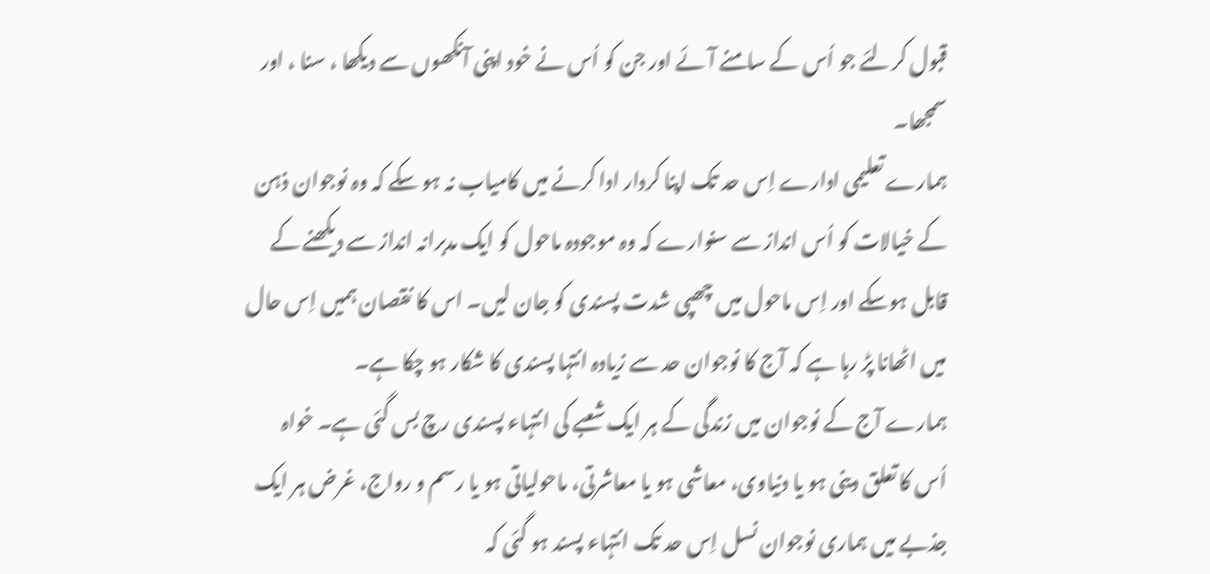قبول کرلئے جو اُس کے سامنے آئے اور جن کو اُس نے خود اپنی آنکھوں سے دیکھا ، سنا ، اور سمجھا۔
ہمارے تعلیمی ادارے اِس حد تک اپنا کردار ادا کرنے میں کامیاب نہ ہو سکے کہ وہ نوجوان ذہن کے خیالات کو اُس انداز سے سنوارے کہ وہ موجودہ ماحول کو ایک مدبرانہ انداز سے دیکھنے کے قابل ہوسکے اور اِس ماحول میں چھپی شدت پسندی کو جان لیں۔ اس کا نقصان ہمیں اِس حال میں اٹھانا پڑ رہا ہے کہ آج کا نوجوان حد سے زیادہ انتہا پسندی کا شکار ہو چکا ہے۔
ہمارے آج کے نوجوان میں زندگی کے ہر ایک شعبے کی انتہاء پسندی رچ بس گئی ہے۔ خواہ اُس کا تعلق دینی ہو یا دنیاوی، معاشی ہو یا معاشرتی، ماحولیاتی ہو یا رسم و رواج، غرض ہر ایک جذبے میں ہماری نوجوان نسل اِس حد تک انتہاء پسند ہو گئی کہ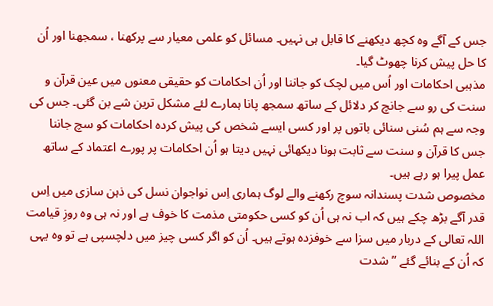جس کے آگے وہ کچھ دیکھنے کا قابل ہی نہیں۔ مسائل کو علمی معیار سے پرکھنا ، سمجھنا اور اُن کا حل پیش کرنا چھوٹ گیا۔
مذہبی احکامات اور اُس میں لچک کو جاننا اور اُن احکامات کو حقیقی معنوں میں عین قرآن و سنت کی رو سے جانچ کر دلائل کے ساتھ سمجھ پانا ہمارے لئے مشکل ترین شے بن گئی۔ جس کی وجہ سے ہم سُنی سنائی باتوں پر اور کسی ایسے شخص کی پیش کردہ احکامات کو سچ جاننا جس کا قرآن و سنت سے ثابت ہونا دیکھائی نہیں دیتا ہو اُن احکامات پر پورے اعتماد کے ساتھ عمل پیرا ہو رہے ہیں۔
مخصوص شدت پسندانہ سوچ رکھنے والے لوگ ہماری اِس نواجوان نسل کی ذہن سازی میں اِس قدر آگے بڑھ چکے ہیں کہ اب نہ ہی اُن کو کسی حکومتی مذمت کا خوف ہے اور نہ ہی وہ روزِ قیامت اللہ تعالی کے دربار میں سزا سے خوفزدہ ہوتے ہیں۔ اُن کو اگر کسی چیز میں دلچسپی ہے تو وہ یہی کہ اُن کے بنائے گئے ” شدت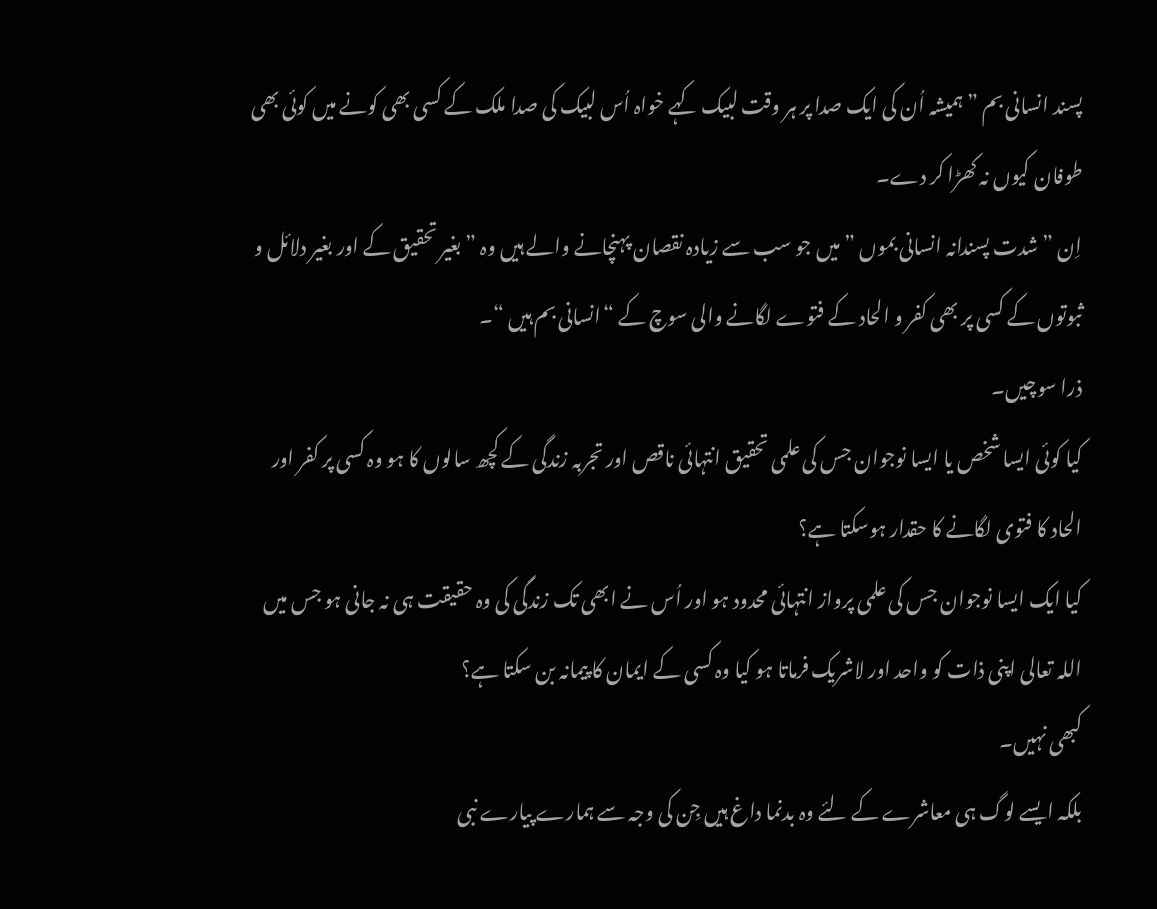پسند انسانی بم ” ہمیشہ اُن کی ایک صدا پر ہر وقت لبیک کہے خواہ اُس لبیک کی صدا ملک کے کسی بھی کونے میں کوئی بھی طوفان کیوں نہ کھڑا کر دے۔
اِن ” شدت پسندانہ انسانی بموں ” میں جو سب سے زیادہ نقصان پہنچانے والے ہیں وہ ” بغیر تحقیق کے اور بغیر دلائل و ثبوتوں کے کسی پر بھی کفر و الحاد کے فتوے لگانے والی سوچ کے “انسانی بم ہیں “۔
ذرا سوچیں۔
کیا کوئی ایسا شخص یا ایسا نوجوان جس کی علمی تحقیق انتہائی ناقص اور تجربہ زندگی کے کچھ سالوں کا ہو وہ کسی پر کفر اور الحاد کا فتوی لگانے کا حقدار ہوسکتا ہے؟
کیا ایک ایسا نوجوان جس کی علمی پرواز انتہائی محدود ہو اور اُس نے ابھی تک زندگی کی وہ حقیقت ہی نہ جانی ہو جس میں اللہ تعالی اپنی ذات کو واحد اور لاشریک فرماتا ہو کیا وہ کسی کے ایمان کا پیمانہ بن سکتا ہے؟
کبھی نہیں۔
بلکہ ایسے لوگ ہی معاشرے کے لئے وہ بدنما داغ ہیں جِن کی وجہ سے ہمارے پیارے نبی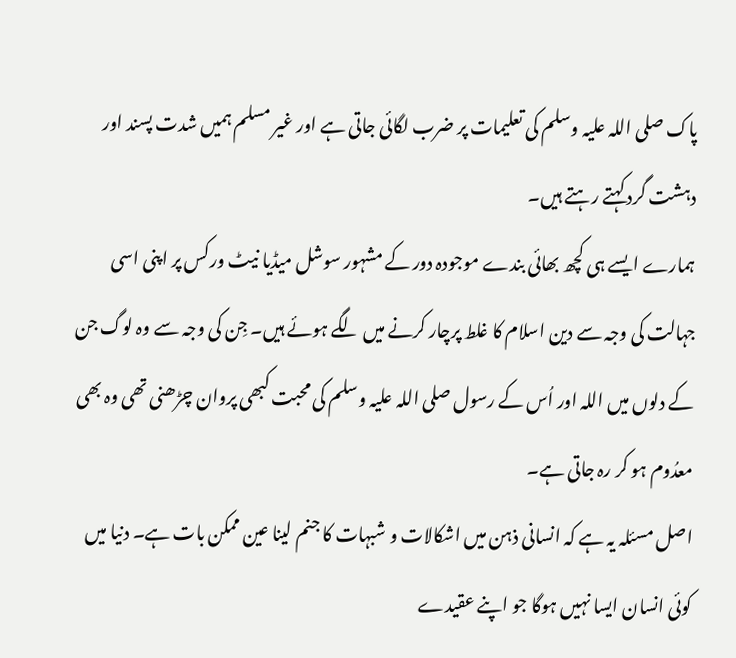پاک صلی اللہ علیہ وسلم کی تعلیمات پر ضرب لگائی جاتی ہے اور غیر مسلم ہمیں شدت پسند اور دہشت گرد کہتے رہتے ہیں۔
ہمارے ایسے ہی کچھ بھائی بندے موجودہ دور کے مشہور سوشل میڈیا نیٹ ورکس پر اپنی اسی جہالت کی وجہ سے دین اسلام کا غلط پرچار کرنے میں لگے ہوئے ہیں۔ جِن کی وجہ سے وہ لوگ جن کے دلوں میں اللہ اور اُس کے رسول صلی اللہ علیہ وسلم کی محبت کبھی پروان چڑھنی تھی وہ بھی معدُوم ہو کر رہ جاتی ہے۔
اصل مسئلہ یہ ہے کہ انسانی ذہن میں اشکالات و شبہات کا جنم لینا عین ممکن بات ہے۔ دنیا میں کوئی انسان ایسا نہیں ہوگا جو اپنے عقیدے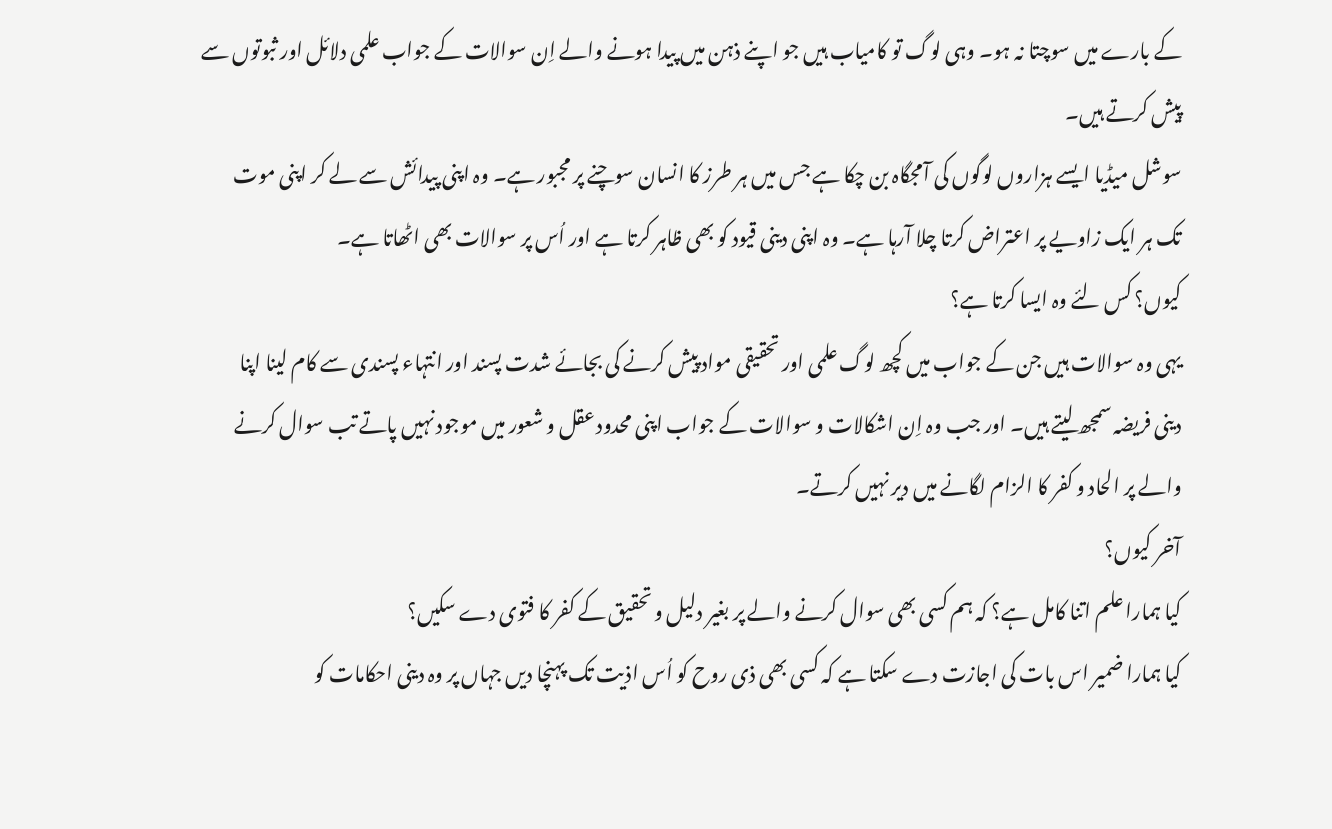کے بارے میں سوچتا نہ ہو۔ وہی لوگ تو کامیاب ہیں جو اپنے ذہن میں پیدا ہونے والے اِن سوالات کے جواب علمی دلائل اور ثبوتوں سے پیش کرتے ہیں۔
سوشل میڈیا ایسے ہزاروں لوگوں کی آمجگاہ بن چکا ہے جس میں ہر طرز کا انسان سوچنے پر مجبور ہے۔ وہ اپنی پیدائش سے لے کر اپنی موت تک ہر ایک زاویے پر اعتراض کرتا چلا آرہا ہے۔ وہ اپنی دینی قیود کو بھی ظاہر کرتا ہے اور اُس پر سوالات بھی اٹھاتا ہے۔
کیوں؟ کس لئے وہ ایسا کرتا ہے؟
یہی وہ سوالات ہیں جن کے جواب میں کچھ لوگ علمی اور تحقیقی مواد پیش کرنے کی بجائے شدت پسند اور انتہاء پسندی سے کام لینا اپنا دینی فریضہ سمجھ لیتے ہیں۔ اور جب وہ اِن اشکالات و سوالات کے جواب اپنی محدود عقل و شعور میں موجود نہیں پاتے تب سوال کرنے والے پر الحاد و کفر کا الزام لگانے میں دیر نہیں کرتے۔
آخر کیوں؟
کیا ہمارا علم اتنا کامل ہے؟ کہ ہم کسی بھی سوال کرنے والے پر بغیر دلیل و تحقیق کے کفر کا فتوی دے سکیں؟
کیا ہمارا ضمیر اس بات کی اجازت دے سکتا ہے کہ کسی بھی ذی روح کو اُس اذیت تک پہنچا دیں جہاں پر وہ دینی احکامات کو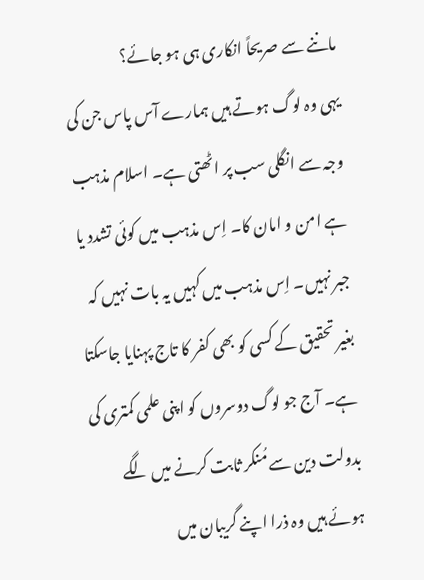ماننے سے صریحاً انکاری ہی ہو جائے؟
یہی وہ لوگ ہوتے ہیں ہمارے آس پاس جن کی وجہ سے انگلی سب پر اٹھتی ہے۔ اسلام مذہب ہے امن و امان کا۔ اِس مذہب میں کوئی تشدد یا جبر نہیں۔ اِس مذہب میں کہیں یہ بات نہیں کہ بغیر تحقیق کے کسی کو بھی کفر کا تاج پہنایا جاسکتا ہے۔ آج جو لوگ دوسروں کو اپنی علمی کمتری کی بدولت دین سے مُنکر ثابت کرنے میں لگے ہوئے ہیں وہ ذرا اپنے گریبان میں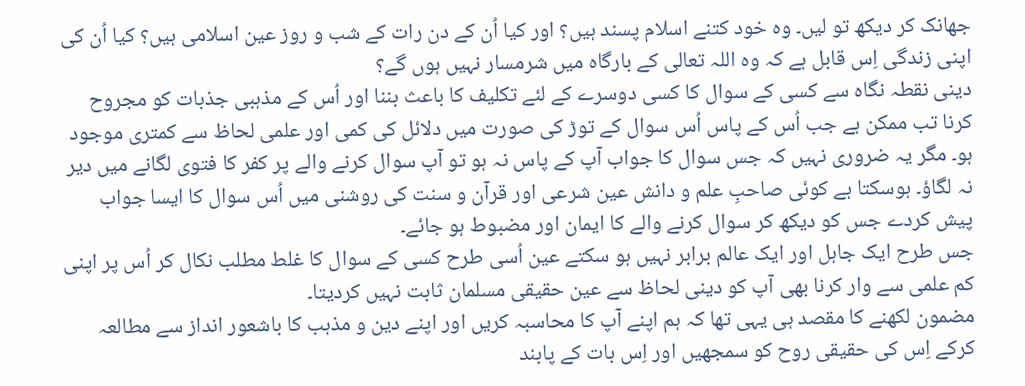جھانک کر دیکھ تو لیں۔ وہ خود کتنے اسلام پسند ہیں؟ اور کیا اُن کے دن رات کے شب و روز عین اسلامی ہیں؟ کیا اُن کی اپنی زندگی اِس قابل ہے کہ وہ اللہ تعالی کے بارگاہ میں شرمسار نہیں ہوں گے؟
دینی نقطہ نگاہ سے کسی کے سوال کا کسی دوسرے کے لئے تکلیف کا باعث بننا اور اُس کے مذہبی جذبات کو مجروح کرنا تب ممکن ہے جب اُس کے پاس اُس سوال کے توڑ کی صورت میں دلائل کی کمی اور علمی لحاظ سے کمتری موجود ہو۔ مگر یہ ضروری نہیں کہ جس سوال کا جواب آپ کے پاس نہ ہو تو آپ سوال کرنے والے پر کفر کا فتوی لگانے میں دیر نہ لگاؤ۔ ہوسکتا ہے کوئی صاحبِ علم و دانش عین شرعی اور قرآن و سنت کی روشنی میں اُس سوال کا ایسا جواب پیش کردے جس کو دیکھ کر سوال کرنے والے کا ایمان اور مضبوط ہو جائے۔
جس طرح ایک جاہل اور ایک عالم برابر نہیں ہو سکتے عین اُسی طرح کسی کے سوال کا غلط مطلب نکال کر اُس پر اپنی کم علمی سے وار کرنا بھی آپ کو دینی لحاظ سے عین حقیقی مسلمان ثابت نہیں کردیتا۔
مضمون لکھنے کا مقصد ہی یہی تھا کہ ہم اپنے آپ کا محاسبہ کریں اور اپنے دین و مذہب کا باشعور انداز سے مطالعہ کرکے اِس کی حقیقی روح کو سمجھیں اور اِس بات کے پابند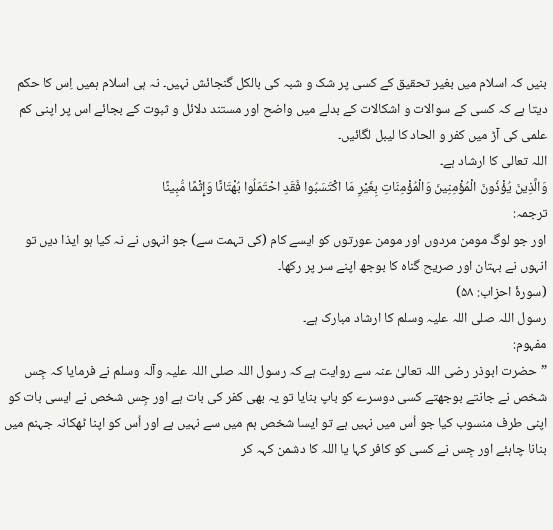بنیں کہ اسلام میں بغیر تحقیق کے کسی پر شک و شبہ کی بالکل گنجائش نہیں۔ نہ ہی اسلام ہمیں اِس کا حکم دیتا ہے کہ کسی کے سوالات و اشکالات کے بدلے میں واضح اور مستند دلائل و ثبوت کے بجائے اس پر اپنی کم علمی کی آڑ میں کفر و الحاد کا لیبل لگائیں۔
اللہ تعالی کا ارشاد ہے۔
وَالَّذِينَ يُؤْذُونَ الْمُؤْمِنِينَ وَالْمُؤْمِنَاتِ بِغَيْرِ مَا اكْتَسَبُوا فَقَدِ احْتَمَلُوا بُهْتَانًا وَإِثْمًا مُّبِينًا
ترجمہ:
اور جو لوگ مومن مردوں اور مومن عورتوں کو ایسے کام (کی تہمت سے) جو انہوں نے نہ کیا ہو ایذا دیں تو انہوں نے بہتان اور صریح گناہ کا بوجھ اپنے سر پر رکھا۔
(سورۂ احزاب: ۵۸)
رسول اللہ صلی اللہ علیہ وسلم کا ارشاد مبارک ہے۔
مفہوم:
”حضرت ابوذر رضی اللہ تعالیٰ عنہ سے روایت ہے کہ رسول اللہ صلی اللہ علیہ وآلہ وسلم نے فرمایا کہ جِس شخص نے جانتے بوجھتے کسی دوسرے کو باپ بنایا تو یہ بھی کفر کی بات ہے اور جِس شخص نے ایسی بات کو اپنی طرف منسوب کیا جو اُس میں نہیں ہے تو ایسا شخص ہم میں سے نہیں ہے اور اُس کو اپنا ٹھکانہ جہنم میں بنانا چاہئے اور جِس نے کسی کو کافر کہا یا اللہ کا دشمن کہہ کر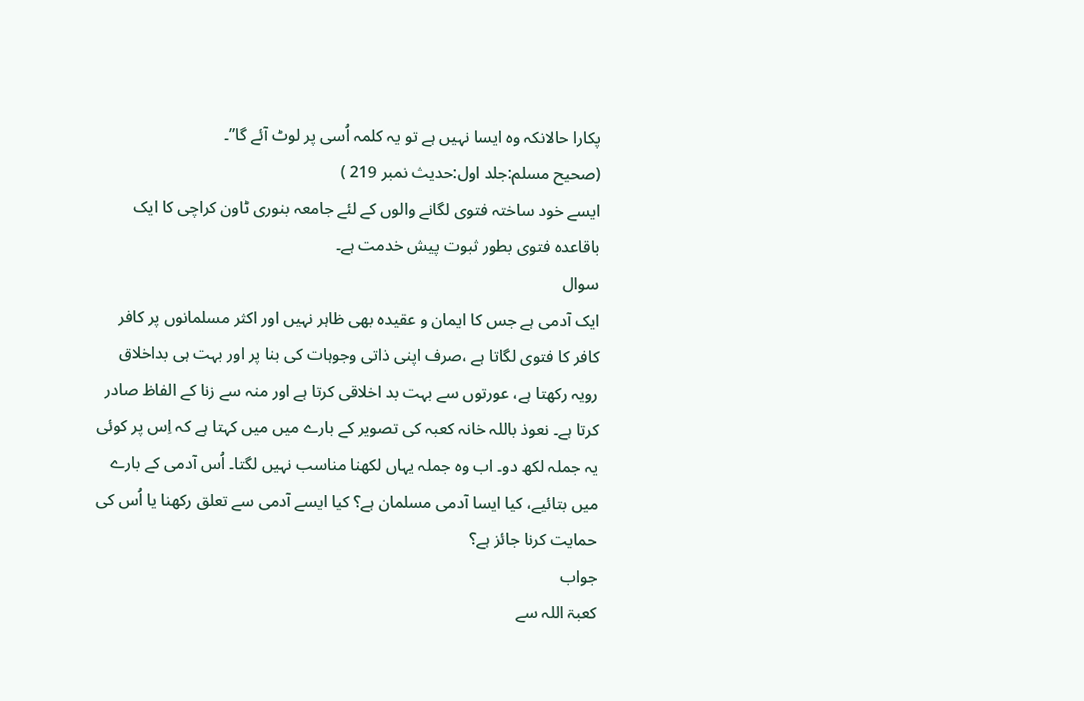پکارا حالانکہ وہ ایسا نہیں ہے تو یہ کلمہ اُسی پر لوٹ آئے گا”۔
(صحیح مسلم:جلد اول:حدیث نمبر 219 )
ایسے خود ساختہ فتوی لگانے والوں کے لئے جامعہ بنوری ٹاون کراچی کا ایک باقاعدہ فتوی بطور ثبوت پیش خدمت ہے۔
سوال
ایک آدمی ہے جس کا ایمان و عقیدہ بھی ظاہر نہیں اور اکثر مسلمانوں پر کافر کافر کا فتوی لگاتا ہے ،صرف اپنی ذاتی وجوہات کی بنا پر اور بہت ہی بداخلاق رویہ رکھتا ہے، عورتوں سے بہت بد اخلاقی کرتا ہے اور منہ سے زنا کے الفاظ صادر کرتا ہے۔ نعوذ باللہ خانہ کعبہ کی تصویر کے بارے میں میں کہتا ہے کہ اِس پر کوئی یہ جملہ لکھ دو۔ اب وہ جملہ یہاں لکھنا مناسب نہیں لگتا۔ اُس آدمی کے بارے میں بتائیے، کیا ایسا آدمی مسلمان ہے؟ کیا ایسے آدمی سے تعلق رکھنا یا اُس کی حمایت کرنا جائز ہے؟
جواب
کعبۃ اللہ سے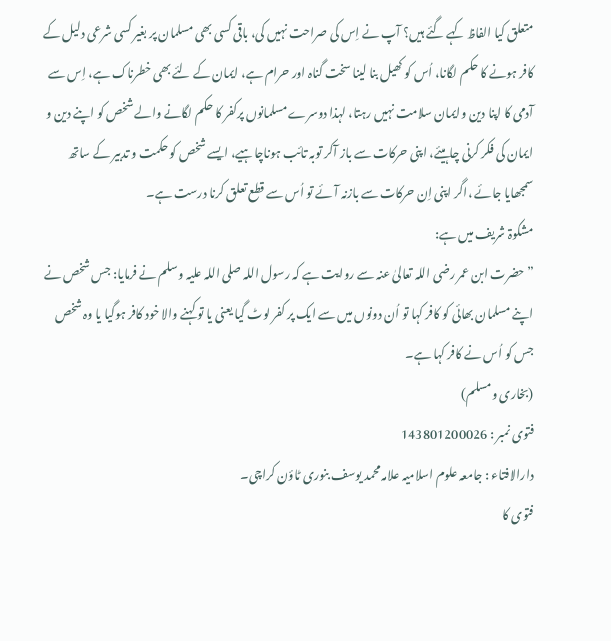متعلق کیا الفاظ کہے گئے ہیں؟ آپ نے اِس کی صراحت نہیں کی، باقی کسی بھی مسلمان پر بغیر کسی شرعی دلیل کے کافر ہونے کا حکم لگانا، اُس کو کھیل بنا لینا سخت گناہ اور حرام ہے، ایمان کے لئے بھی خطرناک ہے، اِس سے آدمی کا اپنا دین وایمان سلامت نہیں رہتا، لہذا دوسرے مسلمانوں پرکفر کا حکم لگانے والے شخص کو اپنے دین و ایمان کی فکر کرنی چاہیئے، اپنی حرکات سے باز آکر توبہ تائب ہوناچاہیے، ایسے شخص کو حکمت و تدبیر کے ساتھ سمجھایا جائے ،اگر اپنی اِن حرکات سے بازنہ آئے تو اُس سے قطع تعلق کرنا درست ہے۔
مشکوۃ شریف میں ہے:
” حضرت ابن عمر رضی اللہ تعالیٰ عنہ سے روایت ہے کہ رسول اللہ صلی اللہ علیہ وسلم نے فرمایا: جس شخص نے اپنے مسلمان بھائی کو کافر کہا تو اُن دونوں میں سے ایک پر کفر لوٹ گیا یعنی یا تو کہنے والا خود کافر ہوگیا یا وہ شخص جس کو اُس نے کافر کہا ہے۔
(بخاری ومسلم)
فتوی نمبر : 143801200026
دارالافتاء : جامعہ علوم اسلامیہ علامہ محمد یوسف بنوری ٹاؤن کراچی۔
فتوی کا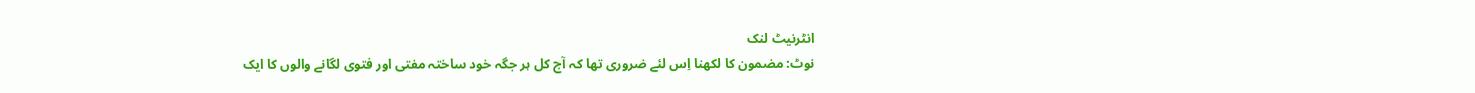انٹرنیٹ لنک
نوٹ: مضمون کا لکھنا اِس لئے ضروری تھا کہ آج کل ہر جگہ خود ساختہ مفتی اور فتوی لگانے والوں کا ایک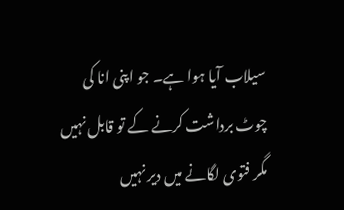سیلاب آیا ہوا ہے۔ جو اپنی انا کی چوٹ برداشت کرنے کے تو قابل نہیں مگر فتوی لگانے میں دیر نہیں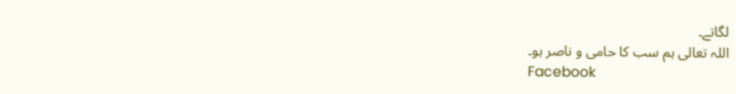لگاتے۔
اللہ تعالی ہم سب کا حامی و ناصر ہو۔
Facebook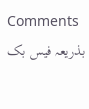Comments
بذریعہ فیس بک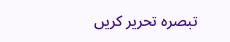تبصرہ تحریر کریں